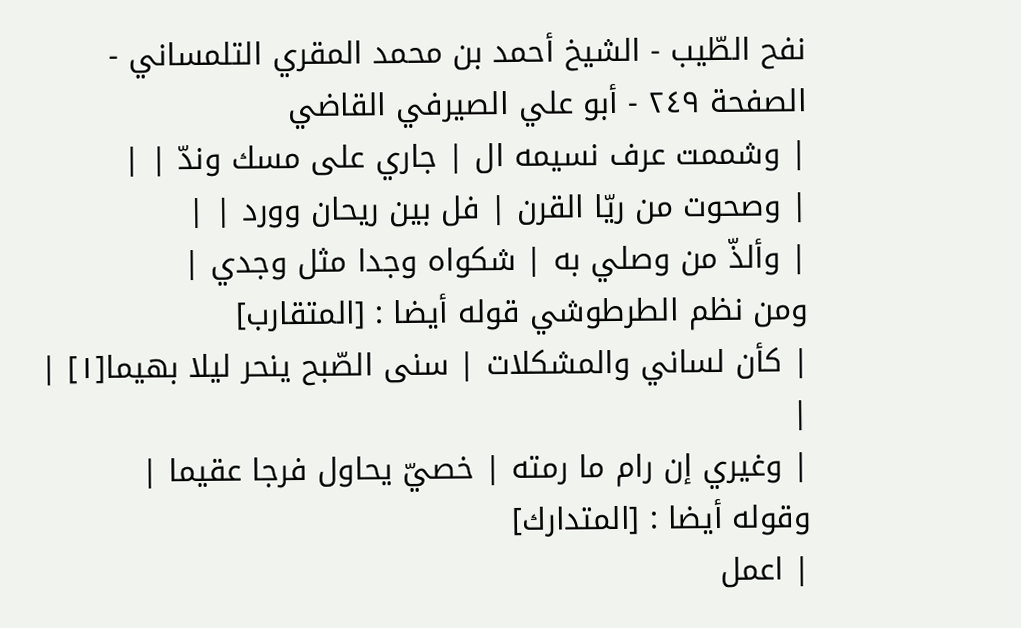نفح الطّيب - الشيخ أحمد بن محمد المقري التلمساني - الصفحة ٢٤٩ - أبو علي الصيرفي القاضي
| وشممت عرف نسيمه ال | جاري على مسك وندّ | |
| وصحوت من ريّا القرن | فل بين ريحان وورد | |
| وألذّ من وصلي به | شكواه وجدا مثل وجدي |
ومن نظم الطرطوشي قوله أيضا : [المتقارب]
| كأن لساني والمشكلات | سنى الصّبح ينحر ليلا بهيما[١] | |
| وغيري إن رام ما رمته | خصيّ يحاول فرجا عقيما |
وقوله أيضا : [المتدارك]
| اعمل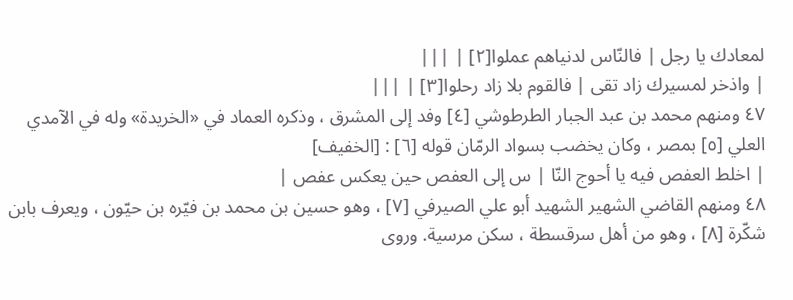لمعادك يا رجل | فالنّاس لدنياهم عملوا[٢] | |||
| واذخر لمسيرك زاد تقى | فالقوم بلا زاد رحلوا[٣] | |||
٤٧ ومنهم محمد بن عبد الجبار الطرطوشي [٤] وفد إلى المشرق ، وذكره العماد في «الخريدة» وله في الآمدي العلي [٥] بمصر ، وكان يخضب بسواد الرمّان قوله [٦] : [الخفيف]
| اخلط العفص فيه يا أحوج النّا | س إلى العفص حين يعكس عفص |
٤٨ ومنهم القاضي الشهير الشهيد أبو علي الصيرفي [٧] ، وهو حسين بن محمد بن فيّره بن حيّون ، ويعرف بابن شكّرة [٨] ، وهو من أهل سرقسطة ، سكن مرسية. وروى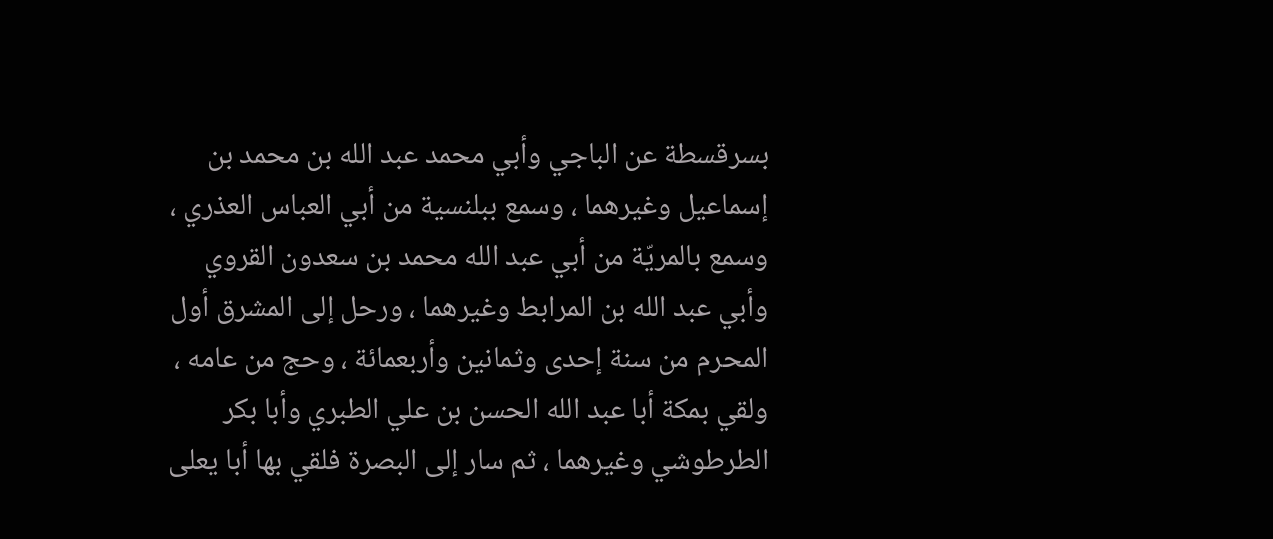بسرقسطة عن الباجي وأبي محمد عبد الله بن محمد بن إسماعيل وغيرهما ، وسمع ببلنسية من أبي العباس العذري ، وسمع بالمريّة من أبي عبد الله محمد بن سعدون القروي وأبي عبد الله بن المرابط وغيرهما ، ورحل إلى المشرق أول المحرم من سنة إحدى وثمانين وأربعمائة ، وحج من عامه ، ولقي بمكة أبا عبد الله الحسن بن علي الطبري وأبا بكر الطرطوشي وغيرهما ، ثم سار إلى البصرة فلقي بها أبا يعلى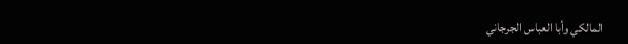المالكي وأبا العباس الجرجاني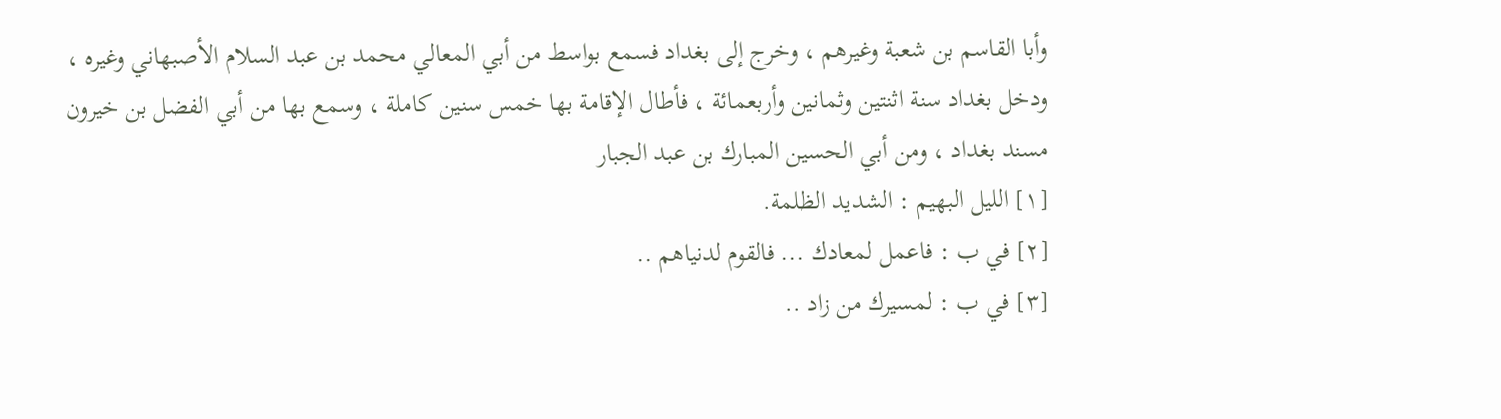وأبا القاسم بن شعبة وغيرهم ، وخرج إلى بغداد فسمع بواسط من أبي المعالي محمد بن عبد السلام الأصبهاني وغيره ، ودخل بغداد سنة اثنتين وثمانين وأربعمائة ، فأطال الإقامة بها خمس سنين كاملة ، وسمع بها من أبي الفضل بن خيرون مسند بغداد ، ومن أبي الحسين المبارك بن عبد الجبار
[١] الليل البهيم : الشديد الظلمة.
[٢] في ب : فاعمل لمعادك ... فالقوم لدنياهم ..
[٣] في ب : لمسيرك من زاد ..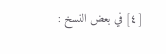[٤] في بعض النسخ :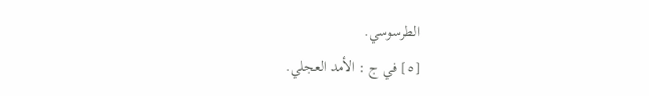الطرسوسي.
[٥] في ج : الأمد العجلي.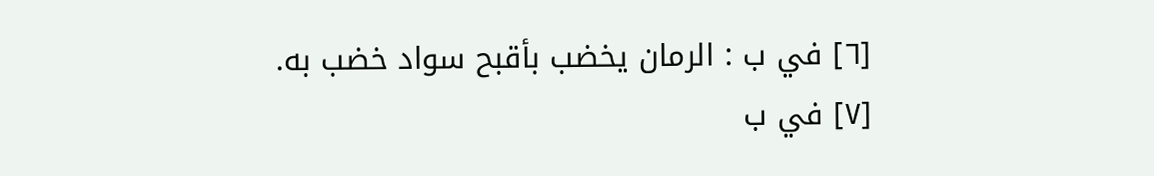[٦] في ب : الرمان يخضب بأقبح سواد خضب به.
[٧] في ب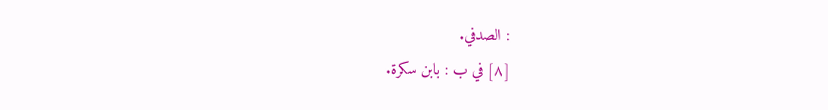: الصدفي.
[٨] في ب : بابن سكرة.